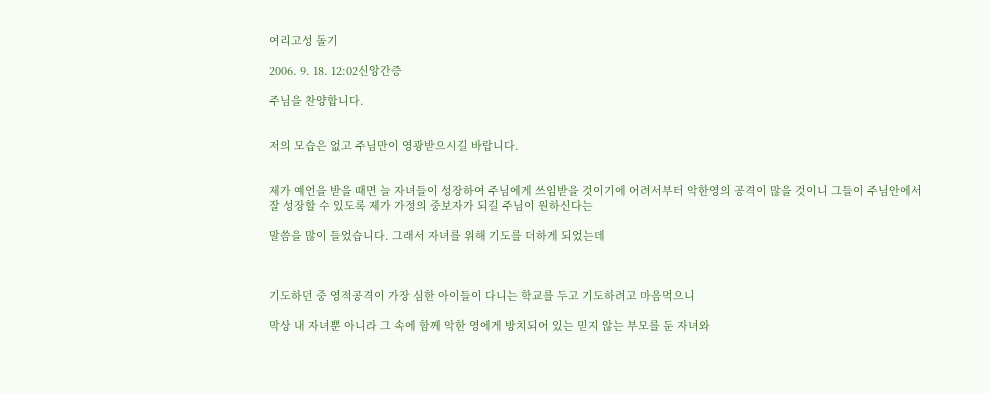여리고성 돌기

2006. 9. 18. 12:02신앙간증

주님을 찬양합니다.


저의 모습은 없고 주님만이 영광받으시길 바랍니다.


제가 예언을 받을 때면 늘 자녀들이 성장하여 주님에게 쓰임받을 것이기에 어려서부터 악한영의 공격이 많을 것이니 그들이 주님안에서 잘 성장할 수 있도록 제가 가정의 중보자가 되길 주님이 원하신다는

말씀을 많이 들었습니다. 그래서 자녀를 위해 기도를 더하게 되었는데



기도하던 중 영적공격이 가장 심한 아이들이 다니는 학교를 두고 기도하려고 마음먹으니

막상 내 자녀뿐 아니라 그 속에 함께 악한 영에게 방치되어 있는 믿지 않는 부모를 둔 자녀와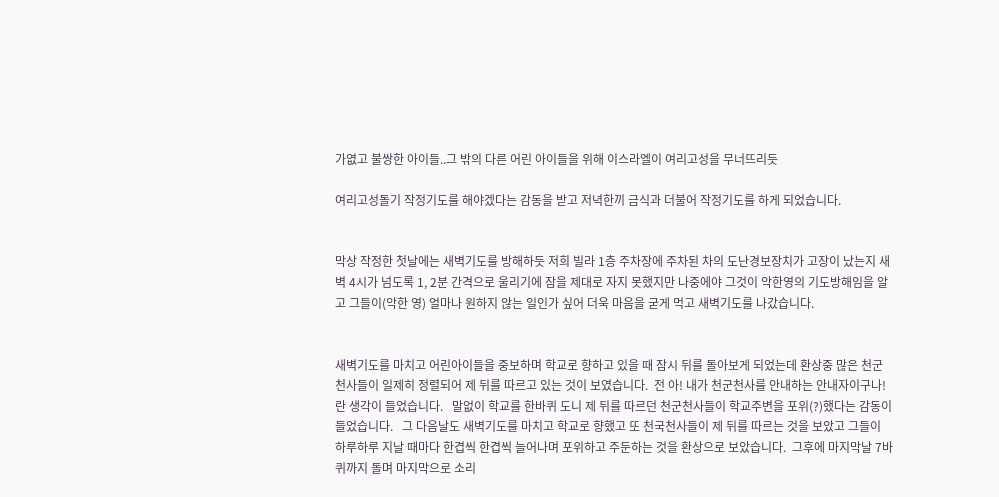가엾고 불쌍한 아이들..그 밖의 다른 어린 아이들을 위해 이스라엘이 여리고성을 무너뜨리듯

여리고성돌기 작정기도를 해야겠다는 감동을 받고 저녁한끼 금식과 더불어 작정기도를 하게 되었습니다.


막상 작정한 첫날에는 새벽기도를 방해하듯 저희 빌라 1층 주차장에 주차된 차의 도난경보장치가 고장이 났는지 새벽 4시가 넘도록 1, 2분 간격으로 울리기에 잠을 제대로 자지 못했지만 나중에야 그것이 악한영의 기도방해임을 알고 그들이(악한 영) 얼마나 원하지 않는 일인가 싶어 더욱 마음을 굳게 먹고 새벽기도를 나갔습니다.


새벽기도를 마치고 어린아이들을 중보하며 학교로 향하고 있을 때 잠시 뒤를 돌아보게 되었는데 환상중 많은 천군천사들이 일제히 정렬되어 제 뒤를 따르고 있는 것이 보였습니다.  전 아! 내가 천군천사를 안내하는 안내자이구나!란 생각이 들었습니다.   말없이 학교를 한바퀴 도니 제 뒤를 따르던 천군천사들이 학교주변을 포위(?)했다는 감동이 들었습니다.   그 다음날도 새벽기도를 마치고 학교로 향했고 또 천국천사들이 제 뒤를 따르는 것을 보았고 그들이 하루하루 지날 때마다 한겹씩 한겹씩 늘어나며 포위하고 주둔하는 것을 환상으로 보았습니다.  그후에 마지막날 7바퀴까지 돌며 마지막으로 소리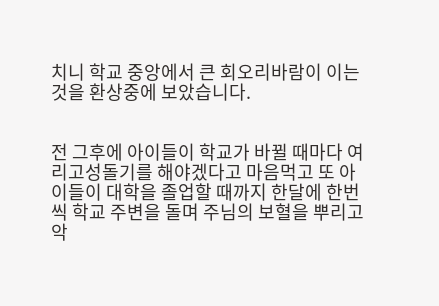치니 학교 중앙에서 큰 회오리바람이 이는 것을 환상중에 보았습니다.


전 그후에 아이들이 학교가 바뀔 때마다 여리고성돌기를 해야겠다고 마음먹고 또 아이들이 대학을 졸업할 때까지 한달에 한번씩 학교 주변을 돌며 주님의 보혈을 뿌리고 악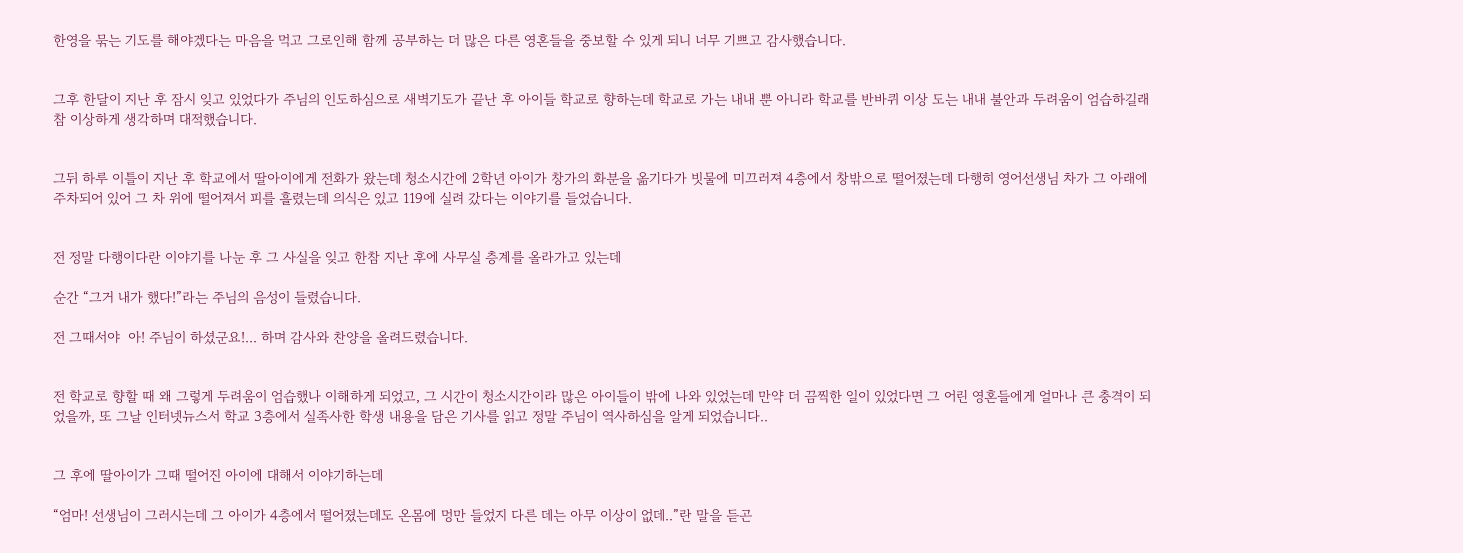한영을 묶는 기도를 해야겠다는 마음을 먹고 그로인해 함께 공부하는 더 많은 다른 영혼들을 중보할 수 있게 되니 너무 기쁘고 감사했습니다.


그후 한달이 지난 후 잠시 잊고 있었다가 주님의 인도하심으로 새벽기도가 끝난 후 아이들 학교로 향하는데 학교로 가는 내내 뿐 아니라 학교를 반바퀴 이상 도는 내내 불안과 두려움이 엄습하길래 참 이상하게 생각하며 대적했습니다.


그뒤 하루 이틀이 지난 후 학교에서 딸아이에게 전화가 왔는데 청소시간에 2학년 아이가 창가의 화분을 옮기다가 빗물에 미끄러져 4층에서 창밖으로 떨어졌는데 다행히 영어선생님 차가 그 아래에 주차되어 있어 그 차 위에 떨어져서 피를 흘렸는데 의식은 있고 119에 실려 갔다는 이야기를 들었습니다.


전 정말 다행이다란 이야기를 나눈 후 그 사실을 잊고 한참 지난 후에 사무실 층계를 올라가고 있는데

순간 “그거 내가 했다!”라는 주님의 음성이 들렸습니다.

전 그때서야  아! 주님이 하셨군요!... 하며 감사와 찬양을 올려드렸습니다.


전 학교로 향할 때 왜 그렇게 두려움이 엄습했나 이해하게 되었고, 그 시간이 청소시간이라 많은 아이들이 밖에 나와 있었는데 만약 더 끔찍한 일이 있었다면 그 어린 영혼들에게 얼마나 큰 충격이 되었을까, 또 그날 인터넷뉴스서 학교 3층에서 실족사한 학생 내용을 담은 기사를 읽고 정말 주님이 역사하심을 알게 되었습니다..


그 후에 딸아이가 그때 떨어진 아이에 대해서 이야기하는데

“엄마! 선생님이 그러시는데 그 아이가 4층에서 떨어졌는데도 온몸에 멍만 들었지 다른 데는 아무 이상이 없데..”란 말을 듣곤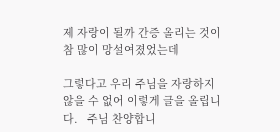제 자랑이 될까 간증 올리는 것이 참 많이 망설여졌었는데

그렇다고 우리 주님을 자랑하지 않을 수 없어 이렇게 글을 올립니다.   주님 찬양합니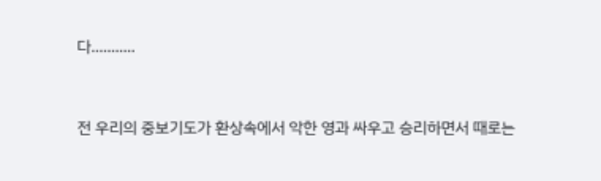다...........


전 우리의 중보기도가 환상속에서 악한 영과 싸우고 승리하면서 때로는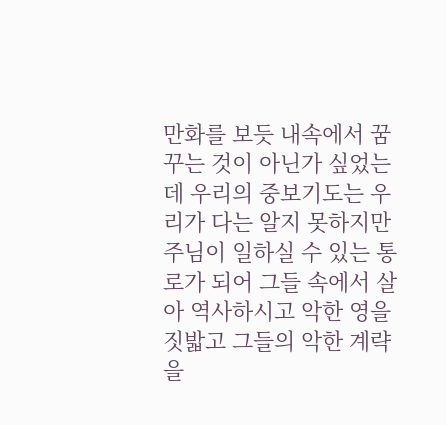만화를 보듯 내속에서 꿈꾸는 것이 아닌가 싶었는데 우리의 중보기도는 우리가 다는 알지 못하지만 주님이 일하실 수 있는 통로가 되어 그들 속에서 살아 역사하시고 악한 영을 짓밟고 그들의 악한 계략을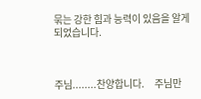묶는 강한 힘과 능력이 있음을 알게 되었습니다.



주님........찬양합니다.     주님만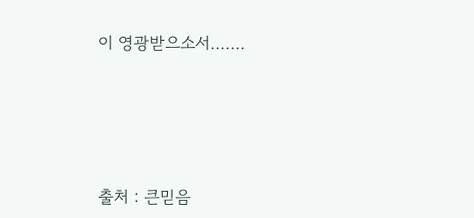이 영광받으소서.......





출처 : 큰믿음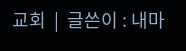교회  |  글쓴이 : 내마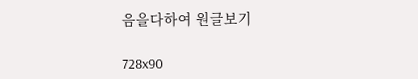음을다하여 원글보기

728x90